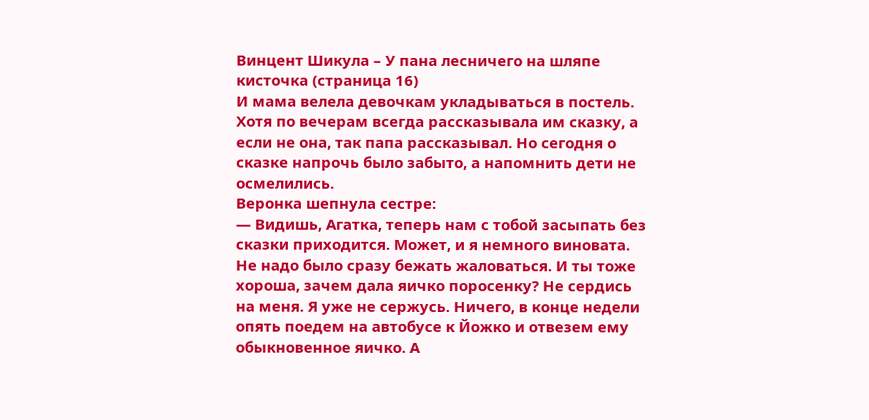Винцент Шикула – У пана лесничего на шляпе кисточка (страница 16)
И мама велела девочкам укладываться в постель. Хотя по вечерам всегда рассказывала им сказку, а если не она, так папа рассказывал. Но сегодня о сказке напрочь было забыто, а напомнить дети не осмелились.
Веронка шепнула сестре:
— Видишь, Агатка, теперь нам с тобой засыпать без сказки приходится. Может, и я немного виновата. Не надо было сразу бежать жаловаться. И ты тоже хороша, зачем дала яичко поросенку? Не сердись на меня. Я уже не сержусь. Ничего, в конце недели опять поедем на автобусе к Йожко и отвезем ему обыкновенное яичко. А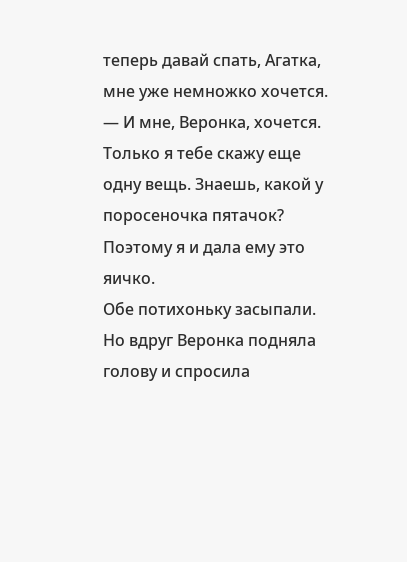теперь давай спать, Агатка, мне уже немножко хочется.
— И мне, Веронка, хочется. Только я тебе скажу еще одну вещь. Знаешь, какой у поросеночка пятачок? Поэтому я и дала ему это яичко.
Обе потихоньку засыпали. Но вдруг Веронка подняла голову и спросила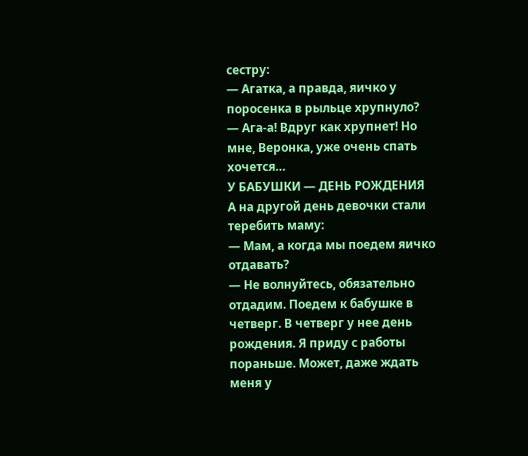сестру:
— Агатка, а правда, яичко у поросенка в рыльце хрупнуло?
— Ага-а! Вдруг как хрупнет! Но мне, Веронка, уже очень спать хочется…
У БАБУШКИ — ДЕНЬ РОЖДЕНИЯ
А на другой день девочки стали теребить маму:
— Мам, а когда мы поедем яичко отдавать?
— Не волнуйтесь, обязательно отдадим. Поедем к бабушке в четверг. В четверг у нее день рождения. Я приду с работы пораньше. Может, даже ждать меня у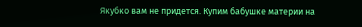Якубко вам не придется. Купим бабушке материи на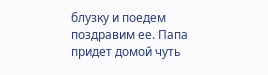блузку и поедем поздравим ее. Папа придет домой чуть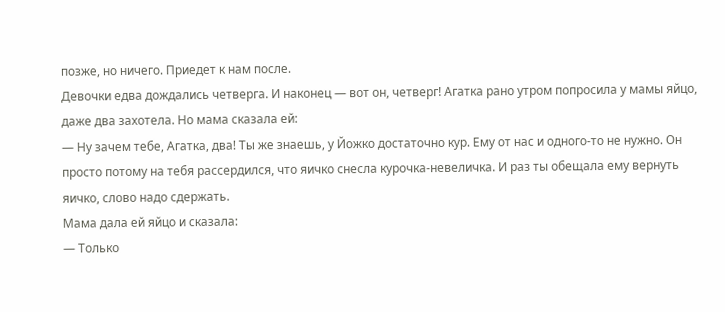позже, но ничего. Приедет к нам после.
Девочки едва дождались четверга. И наконец — вот он, четверг! Агатка рано утром попросила у мамы яйцо, даже два захотела. Но мама сказала ей:
— Ну зачем тебе, Агатка, два! Ты же знаешь, у Йожко достаточно кур. Ему от нас и одного-то не нужно. Он просто потому на тебя рассердился, что яичко снесла курочка-невеличка. И раз ты обещала ему вернуть яичко, слово надо сдержать.
Мама дала ей яйцо и сказала:
— Только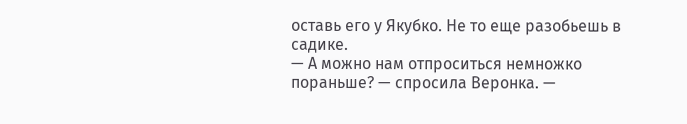оставь его у Якубко. Не то еще разобьешь в садике.
— А можно нам отпроситься немножко пораньше? — спросила Веронка. —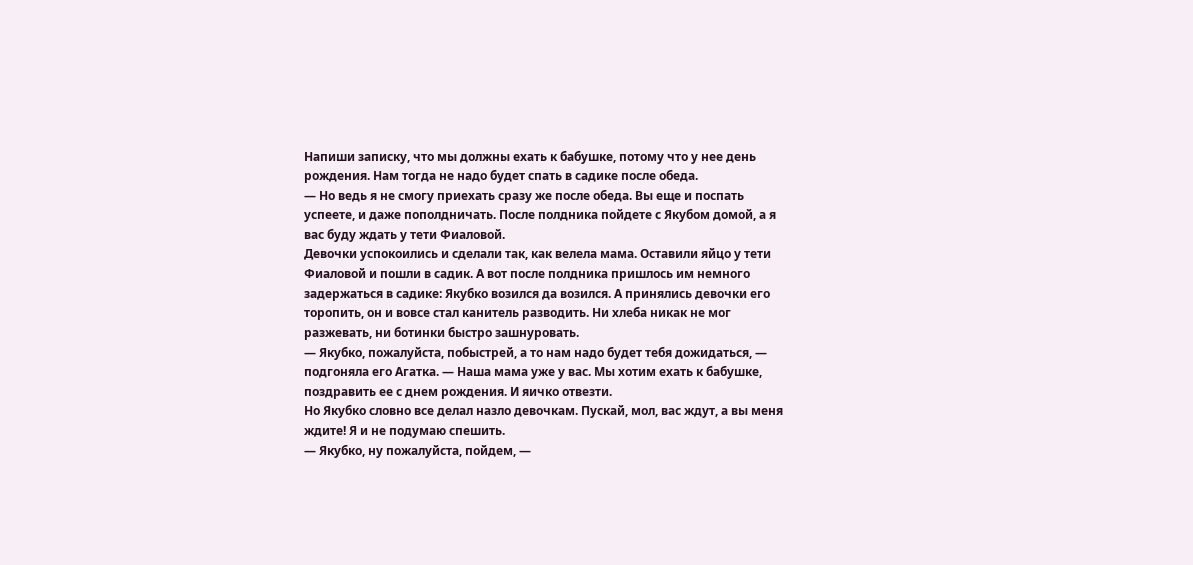Напиши записку, что мы должны ехать к бабушке, потому что у нее день рождения. Нам тогда не надо будет спать в садике после обеда.
— Но ведь я не смогу приехать сразу же после обеда. Вы еще и поспать успеете, и даже пополдничать. После полдника пойдете с Якубом домой, а я вас буду ждать у тети Фиаловой.
Девочки успокоились и сделали так, как велела мама. Оставили яйцо у тети Фиаловой и пошли в садик. А вот после полдника пришлось им немного задержаться в садике: Якубко возился да возился. А принялись девочки его торопить, он и вовсе стал канитель разводить. Ни хлеба никак не мог разжевать, ни ботинки быстро зашнуровать.
— Якубко, пожалуйста, побыстрей, а то нам надо будет тебя дожидаться, — подгоняла его Агатка. — Наша мама уже у вас. Мы хотим ехать к бабушке, поздравить ее с днем рождения. И яичко отвезти.
Но Якубко словно все делал назло девочкам. Пускай, мол, вас ждут, а вы меня ждите! Я и не подумаю спешить.
— Якубко, ну пожалуйста, пойдем, —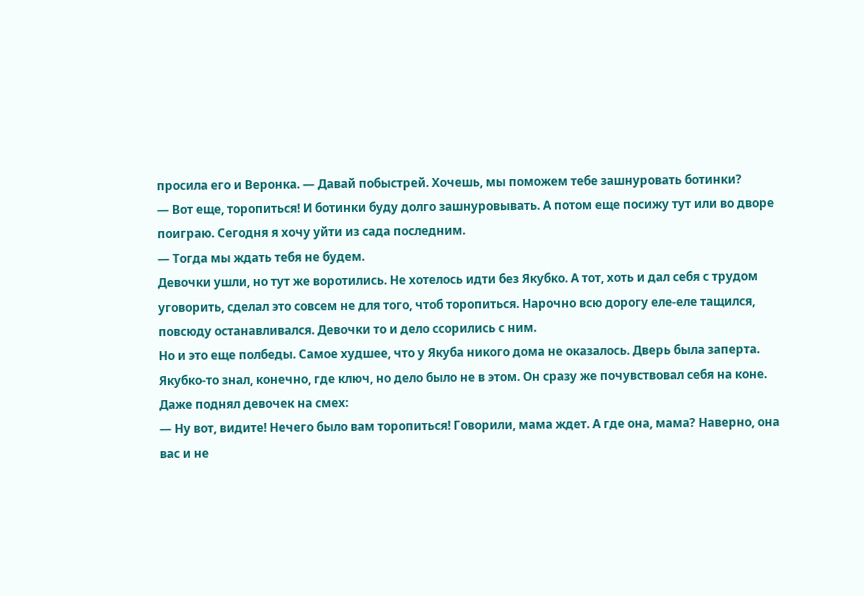просила его и Веронка. — Давай побыстрей. Хочешь, мы поможем тебе зашнуровать ботинки?
— Вот еще, торопиться! И ботинки буду долго зашнуровывать. А потом еще посижу тут или во дворе поиграю. Сегодня я хочу уйти из сада последним.
— Тогда мы ждать тебя не будем.
Девочки ушли, но тут же воротились. Не хотелось идти без Якубко. А тот, хоть и дал себя с трудом уговорить, сделал это совсем не для того, чтоб торопиться. Нарочно всю дорогу еле-еле тащился, повсюду останавливался. Девочки то и дело ссорились с ним.
Но и это еще полбеды. Самое худшее, что у Якуба никого дома не оказалось. Дверь была заперта. Якубко-то знал, конечно, где ключ, но дело было не в этом. Он сразу же почувствовал себя на коне. Даже поднял девочек на смех:
— Ну вот, видите! Нечего было вам торопиться! Говорили, мама ждет. А где она, мама? Наверно, она вас и не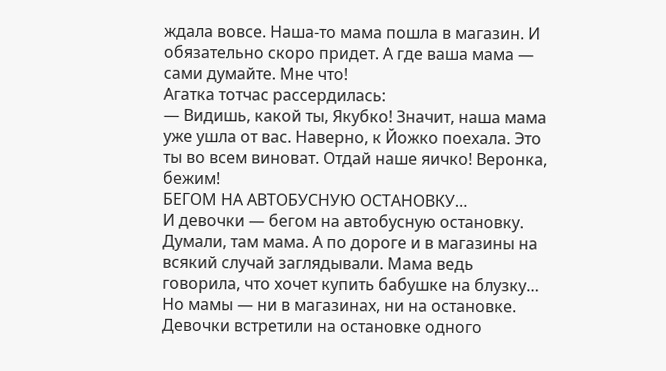ждала вовсе. Наша-то мама пошла в магазин. И обязательно скоро придет. А где ваша мама — сами думайте. Мне что!
Агатка тотчас рассердилась:
— Видишь, какой ты, Якубко! Значит, наша мама уже ушла от вас. Наверно, к Йожко поехала. Это ты во всем виноват. Отдай наше яичко! Веронка, бежим!
БЕГОМ НА АВТОБУСНУЮ ОСТАНОВКУ…
И девочки — бегом на автобусную остановку. Думали, там мама. А по дороге и в магазины на всякий случай заглядывали. Мама ведь говорила, что хочет купить бабушке на блузку… Но мамы — ни в магазинах, ни на остановке. Девочки встретили на остановке одного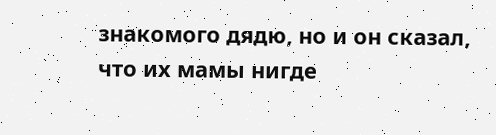знакомого дядю, но и он сказал, что их мамы нигде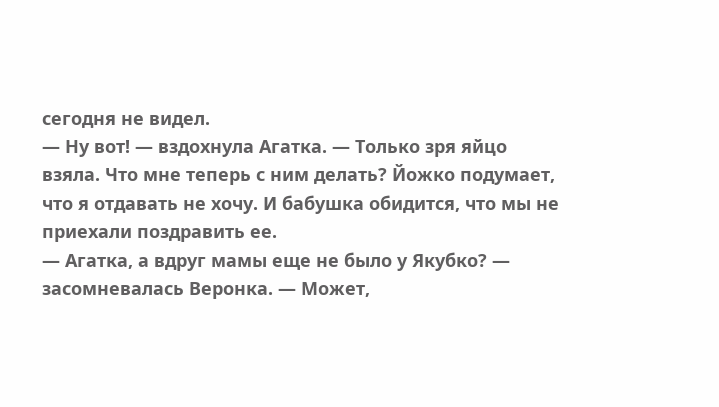сегодня не видел.
— Ну вот! — вздохнула Агатка. — Только зря яйцо взяла. Что мне теперь с ним делать? Йожко подумает, что я отдавать не хочу. И бабушка обидится, что мы не приехали поздравить ее.
— Агатка, а вдруг мамы еще не было у Якубко? — засомневалась Веронка. — Может,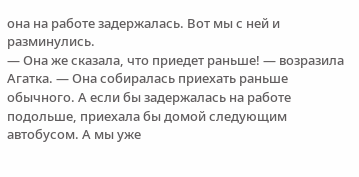она на работе задержалась. Вот мы с ней и разминулись.
— Она же сказала, что приедет раньше! — возразила Агатка. — Она собиралась приехать раньше обычного. А если бы задержалась на работе подольше, приехала бы домой следующим автобусом. А мы уже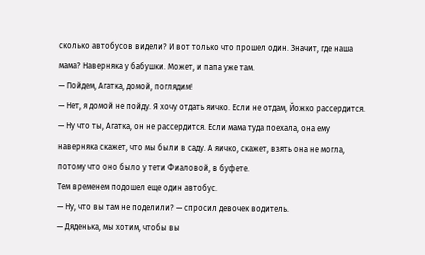сколько автобусов видели? И вот только что прошел один. Значит, где наша мама? Наверняка у бабушки. Может, и папа уже там.
— Пойдем, Агатка, домой, поглядим!
— Нет, я домой не пойду. Я хочу отдать яичко. Если не отдам, Йожко рассердится.
— Ну что ты, Агатка, он не рассердится. Если мама туда поехала, она ему наверняка скажет, что мы были в саду. А яичко, скажет, взять она не могла, потому что оно было у тети Фиаловой, в буфете.
Тем временем подошел еще один автобус.
— Ну, что вы там не поделили? — спросил девочек водитель.
— Дяденька, мы хотим, чтобы вы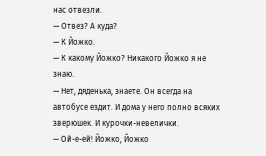нас отвезли.
— Отвез? А куда?
— К Йожко.
— К какому Йожко? Никакого Йожко я не знаю.
— Нет, дяденька, знаете. Он всегда на автобусе ездит. И дома у него полно всяких зверюшек. И курочки-невелички.
— Ой-е-ей! Йожко, Йожко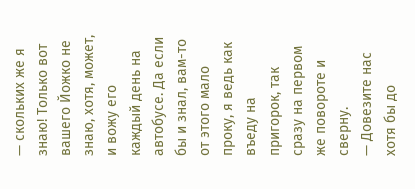— скольких же я знаю! Только вот вашего Йожко не знаю, хотя, может, и вожу его каждый день на автобусе. Да если бы и знал, вам-то от этого мало проку, я ведь как въеду на пригорок, так сразу на первом же повороте и сверну.
— Довезите нас хотя бы до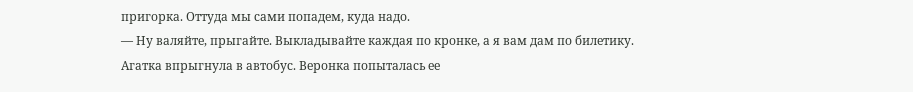пригорка. Оттуда мы сами попадем, куда надо.
— Ну валяйте, прыгайте. Выкладывайте каждая по кронке, а я вам дам по билетику.
Агатка впрыгнула в автобус. Веронка попыталась ее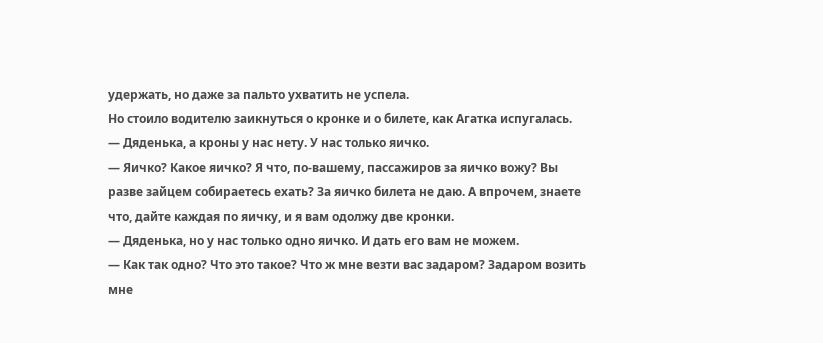удержать, но даже за пальто ухватить не успела.
Но стоило водителю заикнуться о кронке и о билете, как Агатка испугалась.
— Дяденька, а кроны у нас нету. У нас только яичко.
— Яичко? Какое яичко? Я что, по-вашему, пассажиров за яичко вожу? Вы разве зайцем собираетесь ехать? За яичко билета не даю. А впрочем, знаете что, дайте каждая по яичку, и я вам одолжу две кронки.
— Дяденька, но у нас только одно яичко. И дать его вам не можем.
— Как так одно? Что это такое? Что ж мне везти вас задаром? Задаром возить мне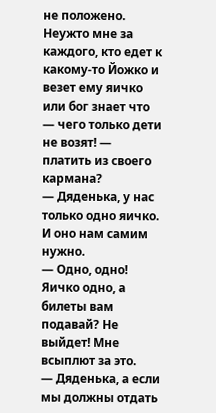не положено. Неужто мне за каждого, кто едет к какому-то Йожко и везет ему яичко или бог знает что — чего только дети не возят! — платить из своего кармана?
— Дяденька, у нас только одно яичко. И оно нам самим нужно.
— Одно, одно! Яичко одно, а билеты вам подавай? Не выйдет! Мне всыплют за это.
— Дяденька, а если мы должны отдать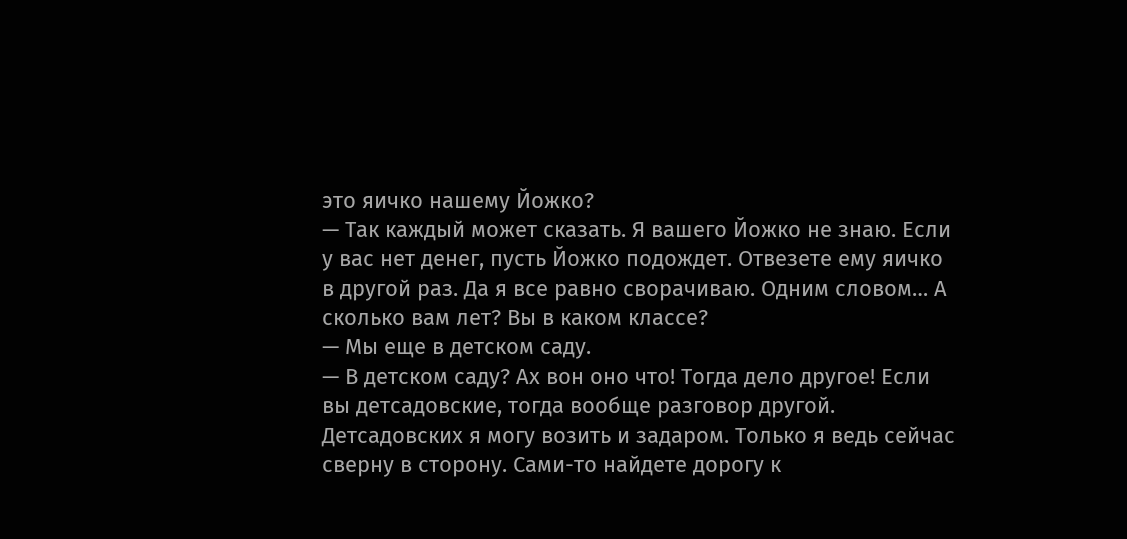это яичко нашему Йожко?
— Так каждый может сказать. Я вашего Йожко не знаю. Если у вас нет денег, пусть Йожко подождет. Отвезете ему яичко в другой раз. Да я все равно сворачиваю. Одним словом… А сколько вам лет? Вы в каком классе?
— Мы еще в детском саду.
— В детском саду? Ах вон оно что! Тогда дело другое! Если вы детсадовские, тогда вообще разговор другой. Детсадовских я могу возить и задаром. Только я ведь сейчас сверну в сторону. Сами-то найдете дорогу к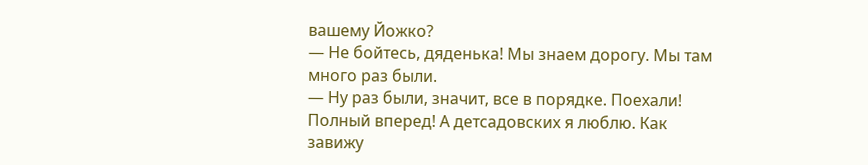вашему Йожко?
— Не бойтесь, дяденька! Мы знаем дорогу. Мы там много раз были.
— Ну раз были, значит, все в порядке. Поехали! Полный вперед! А детсадовских я люблю. Как завижу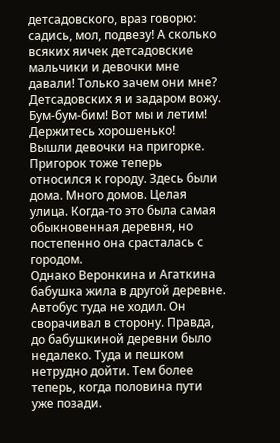детсадовского, враз говорю: садись, мол, подвезу! А сколько всяких яичек детсадовские мальчики и девочки мне давали! Только зачем они мне? Детсадовских я и задаром вожу. Бум-бум-бим! Вот мы и летим! Держитесь хорошенько!
Вышли девочки на пригорке. Пригорок тоже теперь относился к городу. Здесь были дома. Много домов. Целая улица. Когда-то это была самая обыкновенная деревня, но постепенно она срасталась с городом.
Однако Веронкина и Агаткина бабушка жила в другой деревне. Автобус туда не ходил. Он сворачивал в сторону. Правда, до бабушкиной деревни было недалеко. Туда и пешком нетрудно дойти. Тем более теперь, когда половина пути уже позади.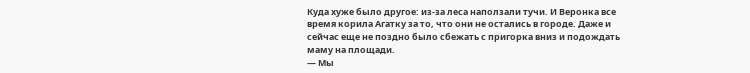Куда хуже было другое: из-за леса наползали тучи. И Веронка все время корила Агатку за то, что они не остались в городе. Даже и сейчас еще не поздно было сбежать с пригорка вниз и подождать маму на площади.
— Мы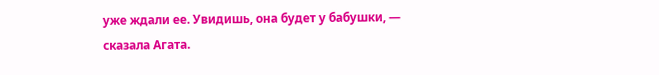уже ждали ее. Увидишь, она будет у бабушки, — сказала Агата.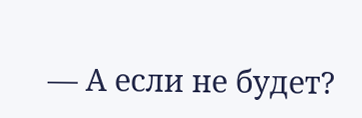— А если не будет?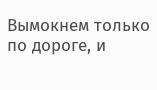Вымокнем только по дороге, и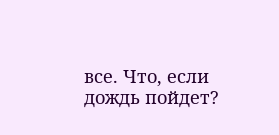все. Что, если дождь пойдет?